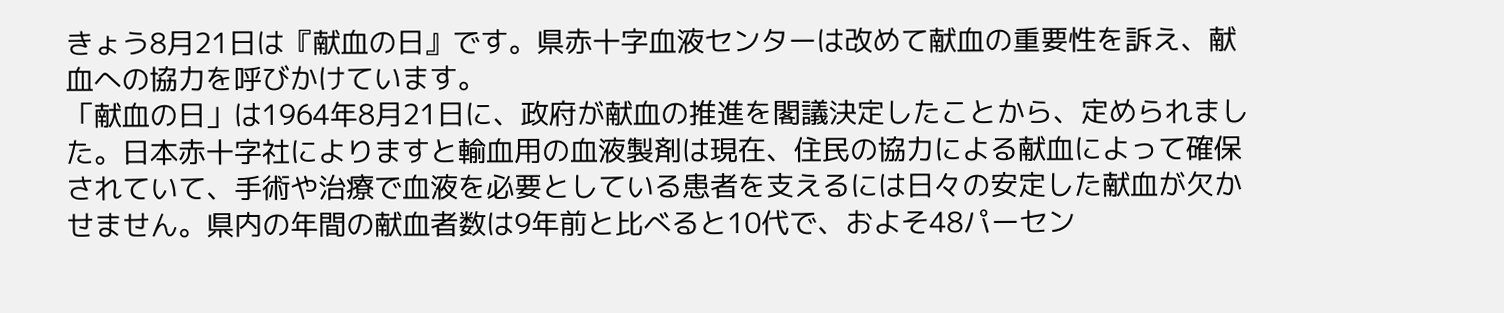きょう8月21日は『献血の日』です。県赤十字血液センターは改めて献血の重要性を訴え、献血への協力を呼びかけています。
「献血の日」は1964年8月21日に、政府が献血の推進を閣議決定したことから、定められました。日本赤十字社によりますと輸血用の血液製剤は現在、住民の協力による献血によって確保されていて、手術や治療で血液を必要としている患者を支えるには日々の安定した献血が欠かせません。県内の年間の献血者数は9年前と比べると10代で、およそ48パーセン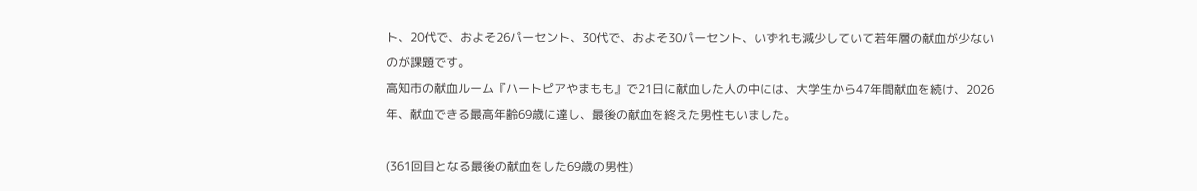ト、20代で、およそ26パーセント、30代で、およそ30パーセント、いずれも減少していて若年層の献血が少ないのが課題です。
高知市の献血ルーム『ハートピアやまもも』で21日に献血した人の中には、大学生から47年間献血を続け、2026年、献血できる最高年齢69歳に達し、最後の献血を終えた男性もいました。

(361回目となる最後の献血をした69歳の男性)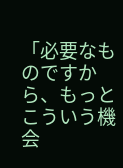「必要なものですから、もっとこういう機会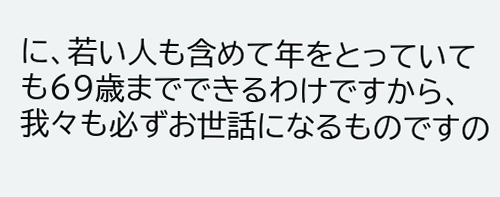に、若い人も含めて年をとっていても69歳までできるわけですから、我々も必ずお世話になるものですの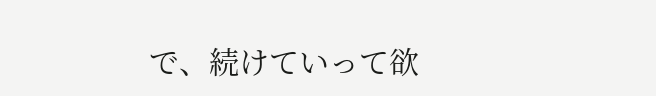で、続けていって欲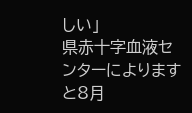しい」
県赤十字血液センターによりますと8月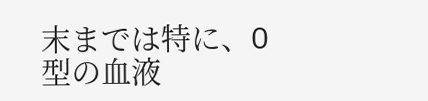末までは特に、O型の血液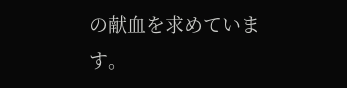の献血を求めています。